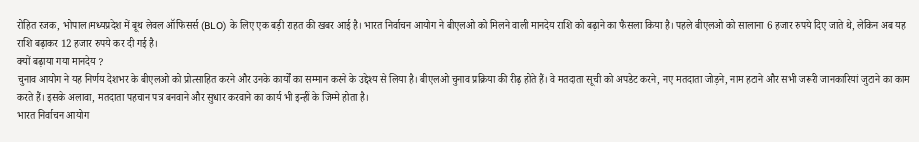रोहित रजक, भोपाल।मध्यप्रदेश में बूथ लेवल ऑफिसर्स (BLO) के लिए एक बड़ी राहत की खबर आई है। भारत निर्वाचन आयोग ने बीएलओ को मिलने वाली मानदेय राशि को बढ़ाने का फैसला किया है। पहले बीएलओ को सालाना 6 हजार रुपये दिए जाते थे, लेकिन अब यह राशि बढ़ाकर 12 हजार रुपये कर दी गई है।
क्यों बढ़ाया गया मानदेय ?
चुनाव आयोग ने यह निर्णय देशभर के बीएलओ को प्रोत्साहित करने और उनके कार्यों का सम्मान करने के उद्देश्य से लिया है। बीएलओ चुनाव प्रक्रिया की रीढ़ होते हैं। वे मतदाता सूची को अपडेट करने, नए मतदाता जोड़ने, नाम हटाने और सभी जरूरी जानकारियां जुटाने का काम करते हैं। इसके अलावा, मतदाता पहचान पत्र बनवाने और सुधार करवाने का कार्य भी इन्हीं के जिम्मे होता है।
भारत निर्वाचन आयोग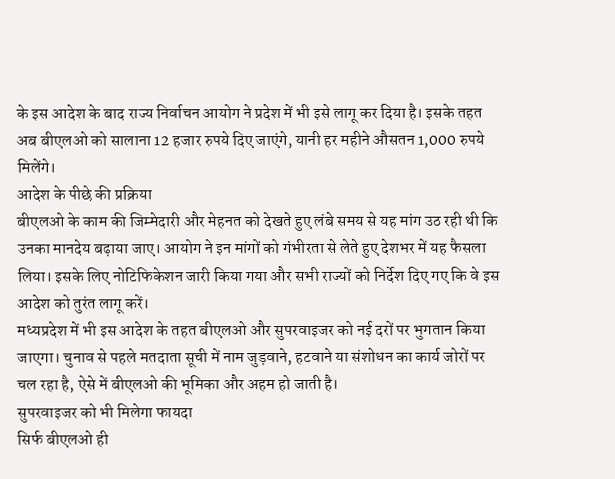के इस आदेश के बाद राज्य निर्वाचन आयोग ने प्रदेश में भी इसे लागू कर दिया है। इसके तहत अब बीएलओ को सालाना 12 हजार रुपये दिए जाएंगे, यानी हर महीने औसतन 1,000 रुपये मिलेंगे।
आदेश के पीछे की प्रक्रिया
बीएलओ के काम की जिम्मेदारी और मेहनत को देखते हुए लंबे समय से यह मांग उठ रही थी कि उनका मानदेय बढ़ाया जाए। आयोग ने इन मांगों को गंभीरता से लेते हुए देशभर में यह फैसला लिया। इसके लिए नोटिफिकेशन जारी किया गया और सभी राज्यों को निर्देश दिए गए कि वे इस आदेश को तुरंत लागू करें।
मध्यप्रदेश में भी इस आदेश के तहत बीएलओ और सुपरवाइजर को नई दरों पर भुगतान किया जाएगा। चुनाव से पहले मतदाता सूची में नाम जुड़वाने, हटवाने या संशोधन का कार्य जोरों पर चल रहा है, ऐसे में बीएलओ की भूमिका और अहम हो जाती है।
सुपरवाइजर को भी मिलेगा फायदा
सिर्फ बीएलओ ही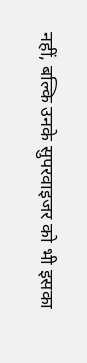नहीं, बल्कि उनके सुपरवाइजर को भी इसका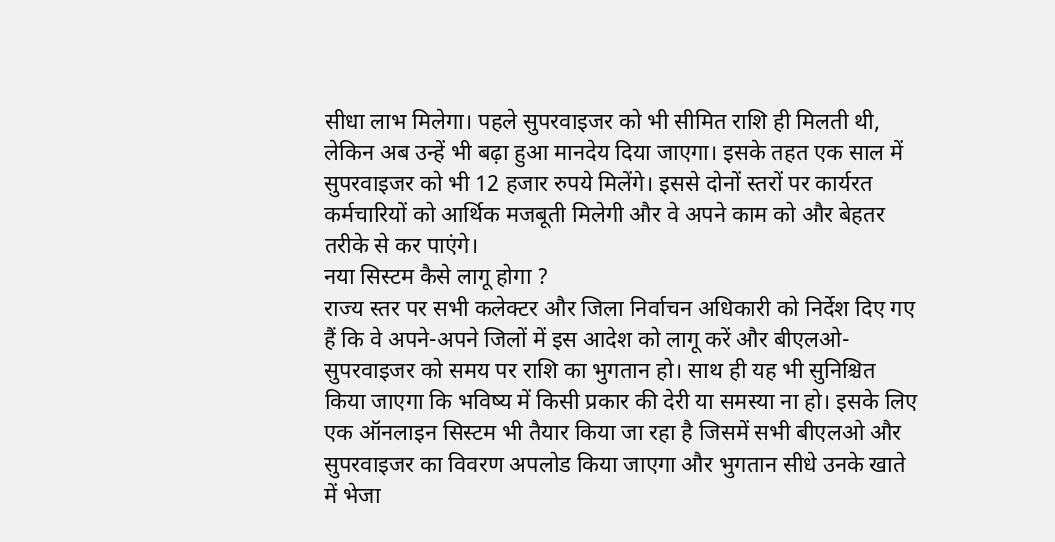सीधा लाभ मिलेगा। पहले सुपरवाइजर को भी सीमित राशि ही मिलती थी, लेकिन अब उन्हें भी बढ़ा हुआ मानदेय दिया जाएगा। इसके तहत एक साल में सुपरवाइजर को भी 12 हजार रुपये मिलेंगे। इससे दोनों स्तरों पर कार्यरत कर्मचारियों को आर्थिक मजबूती मिलेगी और वे अपने काम को और बेहतर तरीके से कर पाएंगे।
नया सिस्टम कैसे लागू होगा ?
राज्य स्तर पर सभी कलेक्टर और जिला निर्वाचन अधिकारी को निर्देश दिए गए हैं कि वे अपने-अपने जिलों में इस आदेश को लागू करें और बीएलओ-सुपरवाइजर को समय पर राशि का भुगतान हो। साथ ही यह भी सुनिश्चित किया जाएगा कि भविष्य में किसी प्रकार की देरी या समस्या ना हो। इसके लिए एक ऑनलाइन सिस्टम भी तैयार किया जा रहा है जिसमें सभी बीएलओ और सुपरवाइजर का विवरण अपलोड किया जाएगा और भुगतान सीधे उनके खाते में भेजा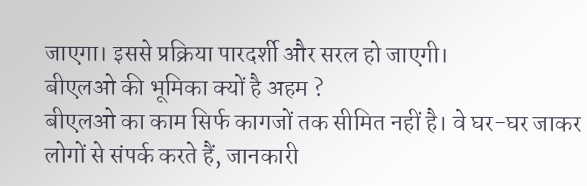जाएगा। इससे प्रक्रिया पारदर्शी और सरल हो जाएगी।
बीएलओ की भूमिका क्यों है अहम ?
बीएलओ का काम सिर्फ कागजों तक सीमित नहीं है। वे घर-घर जाकर लोगों से संपर्क करते हैं, जानकारी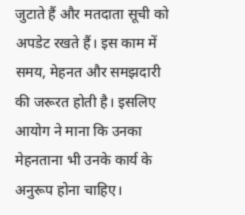जुटाते हैं और मतदाता सूची को अपडेट रखते हैं। इस काम में समय, मेहनत और समझदारी की जरूरत होती है। इसलिए आयोग ने माना कि उनका मेहनताना भी उनके कार्य के अनुरूप होना चाहिए।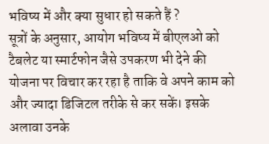भविष्य में और क्या सुधार हो सकते हैं ?
सूत्रों के अनुसार, आयोग भविष्य में बीएलओ को टैबलेट या स्मार्टफोन जैसे उपकरण भी देने की योजना पर विचार कर रहा है ताकि वे अपने काम को और ज्यादा डिजिटल तरीके से कर सकें। इसके अलावा उनके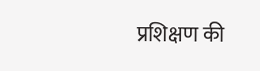प्रशिक्षण की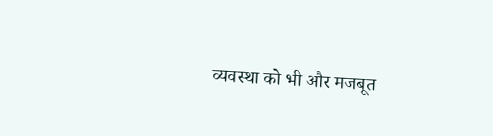व्यवस्था को भी और मजबूत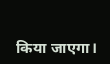किया जाएगा।